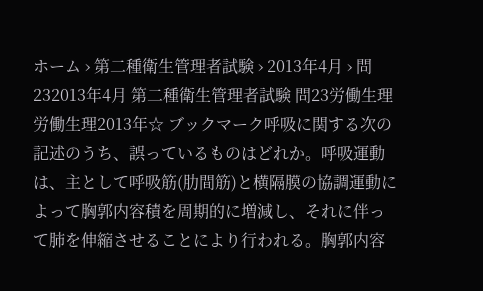ホーム › 第二種衛生管理者試験 › 2013年4月 › 問232013年4月 第二種衛生管理者試験 問23労働生理労働生理2013年☆ ブックマーク呼吸に関する次の記述のうち、誤っているものはどれか。呼吸運動は、主として呼吸筋(肋間筋)と横隔膜の協調運動によって胸郭内容積を周期的に増減し、それに伴って肺を伸縮させることにより行われる。胸郭内容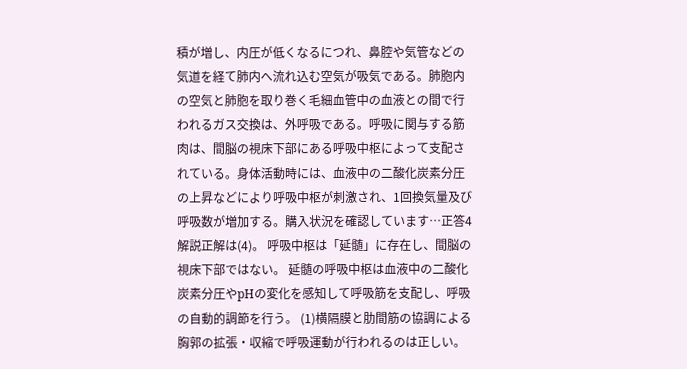積が増し、内圧が低くなるにつれ、鼻腔や気管などの気道を経て肺内へ流れ込む空気が吸気である。肺胞内の空気と肺胞を取り巻く毛細血管中の血液との間で行われるガス交換は、外呼吸である。呼吸に関与する筋肉は、間脳の視床下部にある呼吸中枢によって支配されている。身体活動時には、血液中の二酸化炭素分圧の上昇などにより呼吸中枢が刺激され、1回換気量及び呼吸数が増加する。購入状況を確認しています…正答4解説正解は(4)。 呼吸中枢は「延髄」に存在し、間脳の視床下部ではない。 延髄の呼吸中枢は血液中の二酸化炭素分圧やpHの変化を感知して呼吸筋を支配し、呼吸の自動的調節を行う。 (1)横隔膜と肋間筋の協調による胸郭の拡張・収縮で呼吸運動が行われるのは正しい。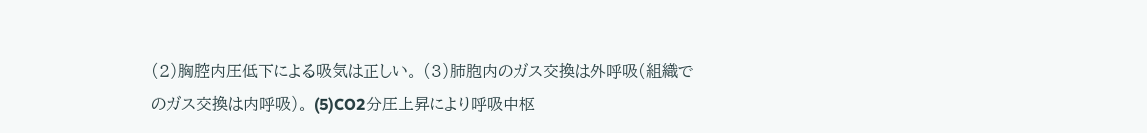(2)胸腔内圧低下による吸気は正しい。 (3)肺胞内のガス交換は外呼吸(組織でのガス交換は内呼吸)。 (5)CO2分圧上昇により呼吸中枢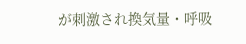が刺激され換気量・呼吸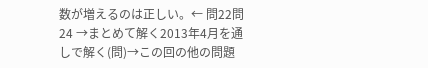数が増えるのは正しい。← 問22問24 →まとめて解く2013年4月を通しで解く(問)→この回の他の問題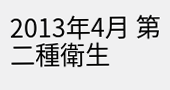2013年4月 第二種衛生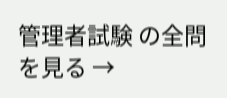管理者試験 の全問を見る →